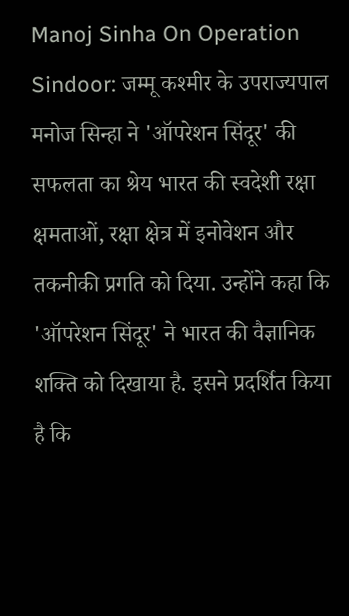Manoj Sinha On Operation Sindoor: जम्मू कश्मीर के उपराज्यपाल मनोज सिन्हा ने 'ऑपरेशन सिंदूर' की सफलता का श्रेय भारत की स्वदेशी रक्षा क्षमताओं, रक्षा क्षेत्र में इनोवेशन और तकनीकी प्रगति को दिया. उन्होंने कहा कि 'ऑपरेशन सिंदूर' ने भारत की वैज्ञानिक शक्ति को दिखाया है. इसने प्रदर्शित किया है कि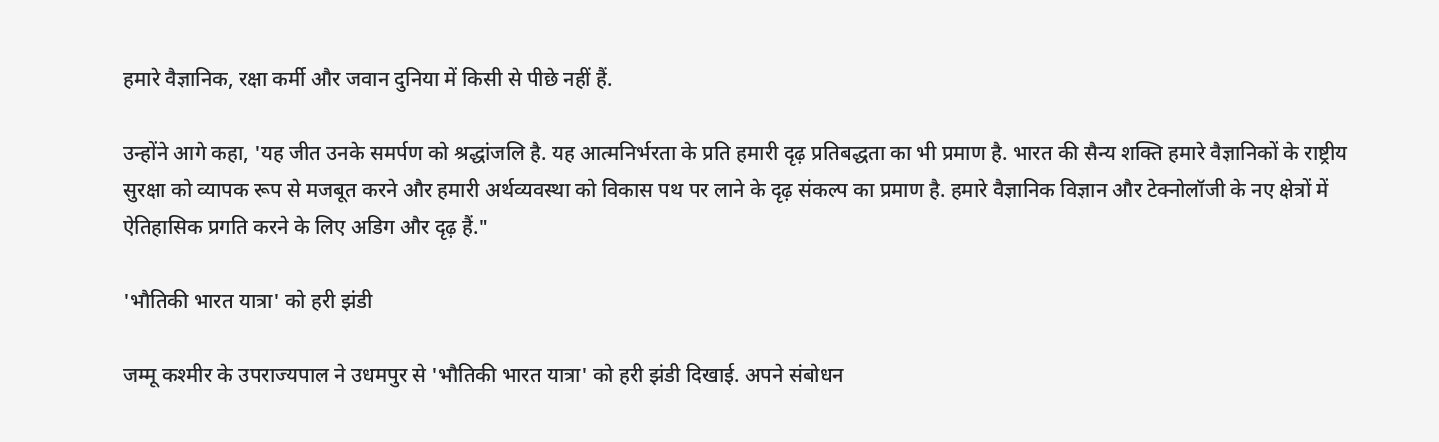हमारे वैज्ञानिक, रक्षा कर्मी और जवान दुनिया में किसी से पीछे नहीं हैं.

उन्होंने आगे कहा, 'यह जीत उनके समर्पण को श्रद्धांजलि है. यह आत्मनिर्भरता के प्रति हमारी दृढ़ प्रतिबद्धता का भी प्रमाण है. भारत की सैन्य शक्ति हमारे वैज्ञानिकों के राष्ट्रीय सुरक्षा को व्यापक रूप से मजबूत करने और हमारी अर्थव्यवस्था को विकास पथ पर लाने के दृढ़ संकल्प का प्रमाण है. हमारे वैज्ञानिक विज्ञान और टेक्नोलॉजी के नए क्षेत्रों में ऐतिहासिक प्रगति करने के लिए अडिग और दृढ़ हैं."

'भौतिकी भारत यात्रा' को हरी झंडी

जम्मू कश्मीर के उपराज्यपाल ने उधमपुर से 'भौतिकी भारत यात्रा' को हरी झंडी दिखाई. अपने संबोधन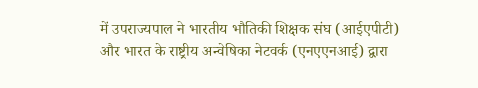में उपराज्यपाल ने भारतीय भौतिकी शिक्षक संघ (आईएपीटी) और भारत के राष्ट्रीय अन्वेषिका नेटवर्क (एनएएनआई) द्वारा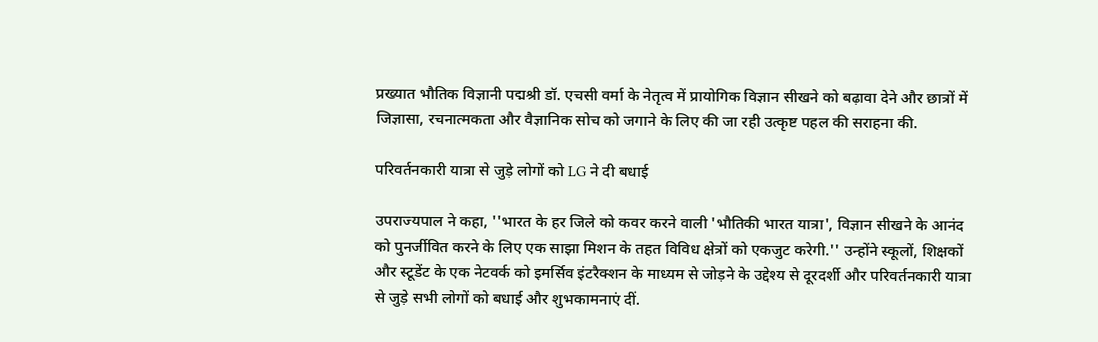प्रख्यात भौतिक विज्ञानी पद्मश्री डॉ. एचसी वर्मा के नेतृत्व में प्रायोगिक विज्ञान सीखने को बढ़ावा देने और छात्रों में जिज्ञासा, रचनात्मकता और वैज्ञानिक सोच को जगाने के लिए की जा रही उत्कृष्ट पहल की सराहना की.

परिवर्तनकारी यात्रा से जुड़े लोगों को LG ने दी बधाई

उपराज्यपाल ने कहा, ''भारत के हर जिले को कवर करने वाली 'भौतिकी भारत यात्रा', विज्ञान सीखने के आनंद को पुनर्जीवित करने के लिए एक साझा मिशन के तहत विविध क्षेत्रों को एकजुट करेगी.'' उन्होंने स्कूलों, शिक्षकों और स्टूडेंट के एक नेटवर्क को इमर्सिव इंटरैक्शन के माध्यम से जोड़ने के उद्देश्य से दूरदर्शी और परिवर्तनकारी यात्रा से जुड़े सभी लोगों को बधाई और शुभकामनाएं दीं.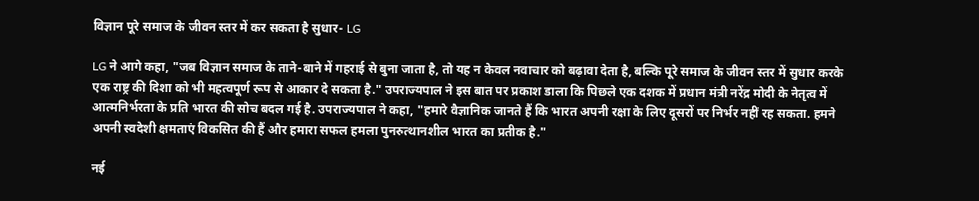विज्ञान पूरे समाज के जीवन स्तर में कर सकता है सुधार- LG

LG ने आगे कहा, "जब विज्ञान समाज के ताने-बाने में गहराई से बुना जाता है, तो यह न केवल नवाचार को बढ़ावा देता है, बल्कि पूरे समाज के जीवन स्तर में सुधार करके एक राष्ट्र की दिशा को भी महत्वपूर्ण रूप से आकार दे सकता है." उपराज्यपाल ने इस बात पर प्रकाश डाला कि पिछले एक दशक में प्रधान मंत्री नरेंद्र मोदी के नेतृत्व में आत्मनिर्भरता के प्रति भारत की सोच बदल गई है. उपराज्यपाल ने कहा, "हमारे वैज्ञानिक जानते हैं कि भारत अपनी रक्षा के लिए दूसरों पर निर्भर नहीं रह सकता. हमने अपनी स्वदेशी क्षमताएं विकसित की हैं और हमारा सफल हमला पुनरुत्थानशील भारत का प्रतीक है."

नई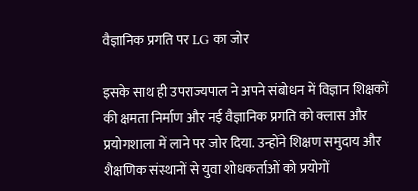वैज्ञानिक प्रगति पर LG का जोर

इसके साथ ही उपराज्यपाल ने अपने संबोधन में विज्ञान शिक्षकों की क्षमता निर्माण और नई वैज्ञानिक प्रगति को क्लास और प्रयोगशाला में लाने पर जोर दिया. उन्होंने शिक्षण समुदाय और शैक्षणिक संस्थानों से युवा शोधकर्ताओं को प्रयोगों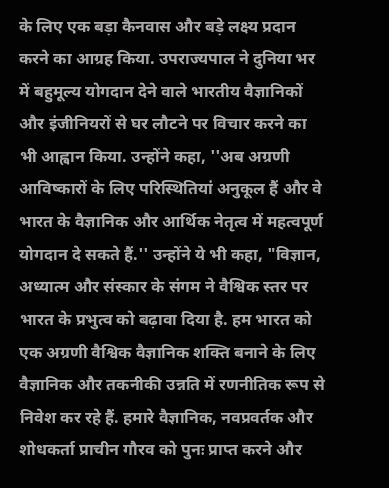के लिए एक बड़ा कैनवास और बड़े लक्ष्य प्रदान करने का आग्रह किया. उपराज्यपाल ने दुनिया भर में बहुमूल्य योगदान देने वाले भारतीय वैज्ञानिकों और इंजीनियरों से घर लौटने पर विचार करने का भी आह्वान किया. उन्होंने कहा, ''अब अग्रणी आविष्कारों के लिए परिस्थितियां अनुकूल हैं और वे भारत के वैज्ञानिक और आर्थिक नेतृत्व में महत्वपूर्ण योगदान दे सकते हैं.'' उन्होंने ये भी कहा, "विज्ञान, अध्यात्म और संस्कार के संगम ने वैश्विक स्तर पर भारत के प्रभुत्व को बढ़ावा दिया है. हम भारत को एक अग्रणी वैश्विक वैज्ञानिक शक्ति बनाने के लिए वैज्ञानिक और तकनीकी उन्नति में रणनीतिक रूप से निवेश कर रहे हैं. हमारे वैज्ञानिक, नवप्रवर्तक और शोधकर्ता प्राचीन गौरव को पुनः प्राप्त करने और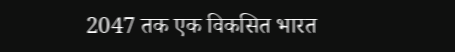2047 तक एक विकसित भारत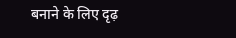बनाने के लिए दृढ़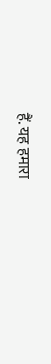हैं. यह हमारा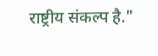राष्ट्रीय संकल्प है."